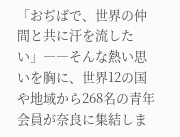「おぢばで、世界の仲間と共に汗を流したい」――そんな熱い思いを胸に、世界12の国や地域から268名の青年会員が奈良に集結しま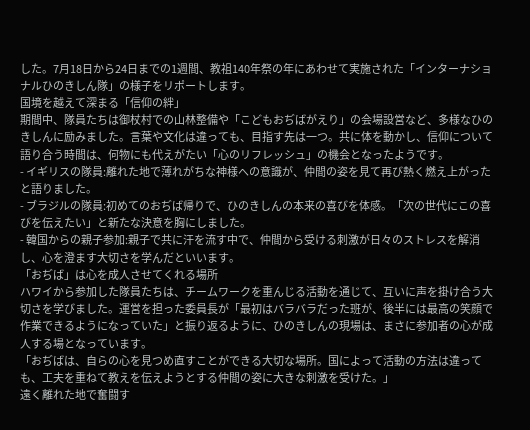した。7月18日から24日までの1週間、教祖140年祭の年にあわせて実施された「インターナショナルひのきしん隊」の様子をリポートします。
国境を越えて深まる「信仰の絆」
期間中、隊員たちは御杖村での山林整備や「こどもおぢばがえり」の会場設営など、多様なひのきしんに励みました。言葉や文化は違っても、目指す先は一つ。共に体を動かし、信仰について語り合う時間は、何物にも代えがたい「心のリフレッシュ」の機会となったようです。
- イギリスの隊員:離れた地で薄れがちな神様への意識が、仲間の姿を見て再び熱く燃え上がったと語りました。
- ブラジルの隊員:初めてのおぢば帰りで、ひのきしんの本来の喜びを体感。「次の世代にこの喜びを伝えたい」と新たな決意を胸にしました。
- 韓国からの親子参加:親子で共に汗を流す中で、仲間から受ける刺激が日々のストレスを解消し、心を澄ます大切さを学んだといいます。
「おぢば」は心を成人させてくれる場所
ハワイから参加した隊員たちは、チームワークを重んじる活動を通じて、互いに声を掛け合う大切さを学びました。運営を担った委員長が「最初はバラバラだった班が、後半には最高の笑顔で作業できるようになっていた」と振り返るように、ひのきしんの現場は、まさに参加者の心が成人する場となっています。
「おぢばは、自らの心を見つめ直すことができる大切な場所。国によって活動の方法は違っても、工夫を重ねて教えを伝えようとする仲間の姿に大きな刺激を受けた。」
遠く離れた地で奮闘す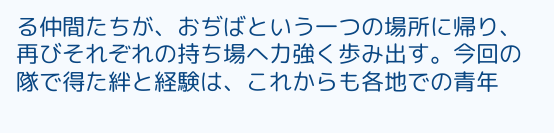る仲間たちが、おぢばという一つの場所に帰り、再びそれぞれの持ち場へ力強く歩み出す。今回の隊で得た絆と経験は、これからも各地での青年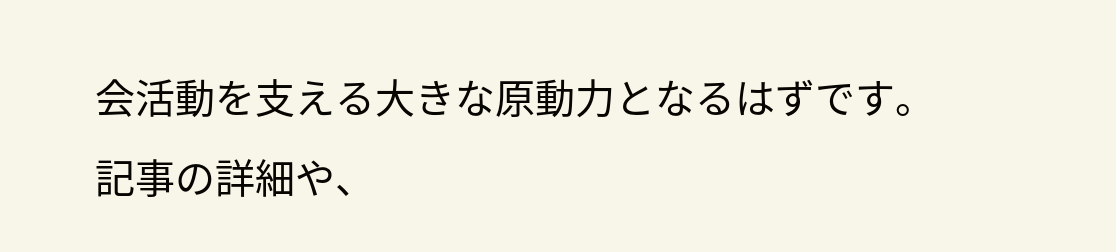会活動を支える大きな原動力となるはずです。
記事の詳細や、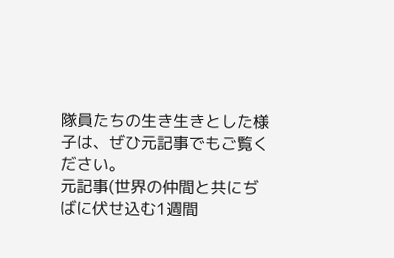隊員たちの生き生きとした様子は、ぜひ元記事でもご覧ください。
元記事(世界の仲間と共にぢばに伏せ込む1週間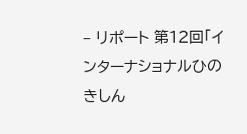– リポート 第12回「インターナショナルひのきしん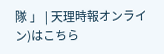隊 」 | 天理時報オンライン)はこちら